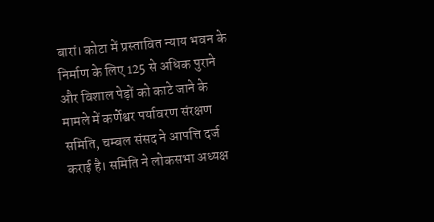बारां। कोटा में प्रस्तावित न्याय भवन के निर्माण के लिए 125 से अधिक पुराने और विशाल पेड़ों को काटे जाने के मामले में कर्णेश्वर पर्यावरण संरक्षण समिति, चम्बल संसद ने आपत्ति दर्ज कराई है। समिति ने लोकसभा अध्यक्ष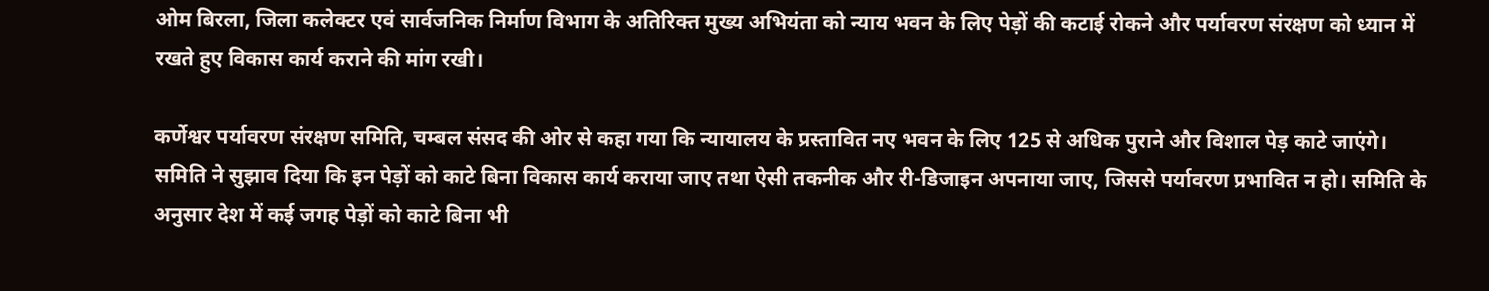ओम बिरला, जिला कलेक्टर एवं सार्वजनिक निर्माण विभाग के अतिरिक्त मुख्य अभियंता को न्याय भवन के लिए पेड़ों की कटाई रोकने और पर्यावरण संरक्षण को ध्यान में रखते हुए विकास कार्य कराने की मांग रखी।

कर्णेश्वर पर्यावरण संरक्षण समिति, चम्बल संसद की ओर से कहा गया कि न्यायालय के प्रस्तावित नए भवन के लिए 125 से अधिक पुराने और विशाल पेड़ काटे जाएंगे। समिति ने सुझाव दिया कि इन पेड़ों को काटे बिना विकास कार्य कराया जाए तथा ऐसी तकनीक और री-डिजाइन अपनाया जाए, जिससे पर्यावरण प्रभावित न हो। समिति के अनुसार देश में कई जगह पेड़ों को काटे बिना भी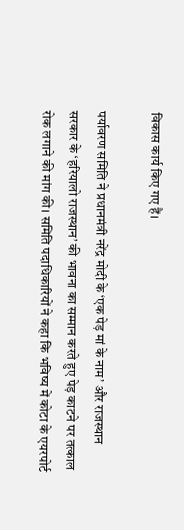विकास कार्य किए गए हैं।

पर्यावरण समिति ने प्रधानमंत्री नरेंद्र मोदी के ‘एक पेड़ मां के नाम’ और राजस्थान सरकार के ‘हरियालो राजस्थान’ की भावना का सम्मान करते हुए पेड़ काटने पर तत्काल रोक लगाने की मांग की। समिति पदाधिकारियों ने कहा कि भविष्य में कोटा के एयरपोर्ट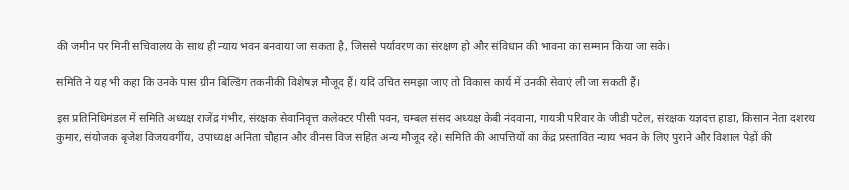की जमीन पर मिनी सचिवालय के साथ ही न्याय भवन बनवाया जा सकता है, जिससे पर्यावरण का संरक्षण हो और संविधान की भावना का सम्मान किया जा सके।

समिति ने यह भी कहा कि उनके पास ग्रीन बिल्डिंग तकनीकी विशेषज्ञ मौजूद हैं। यदि उचित समझा जाए तो विकास कार्य में उनकी सेवाएं ली जा सकती हैं।

इस प्रतिनिधिमंडल में समिति अध्यक्ष राजेंद्र गंभीर, संरक्षक सेवानिवृत्त कलेक्टर पीसी पवन, चम्बल संसद अध्यक्ष केबी नंदवाना, गायत्री परिवार के जीडी पटेल, संरक्षक यज्ञदत्त हाडा, किसान नेता दशरथ कुमार, संयोजक बृजेश विजयवर्गीय, उपाध्यक्ष अनिता चौहान और वीनस विज सहित अन्य मौजूद रहे। समिति की आपत्तियों का केंद्र प्रस्तावित न्याय भवन के लिए पुराने और विशाल पेड़ों की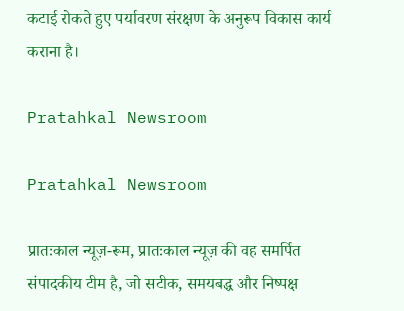कटाई रोकते हुए पर्यावरण संरक्षण के अनुरूप विकास कार्य कराना है।

Pratahkal Newsroom

Pratahkal Newsroom

प्रातःकाल न्यूज़-रूम, प्रातःकाल न्यूज़ की वह समर्पित संपादकीय टीम है, जो सटीक, समयबद्ध और निष्पक्ष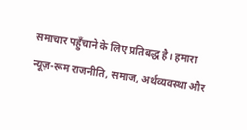समाचार पहुँचाने के लिए प्रतिबद्ध है। हमारा न्यूज़-रूम राजनीति, समाज, अर्थव्यवस्था और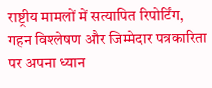राष्ट्रीय मामलों में सत्यापित रिपोर्टिंग, गहन विश्लेषण और जिम्मेदार पत्रकारिता पर अपना ध्यान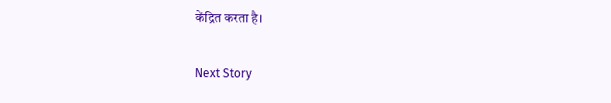केंद्रित करता है।

Next Story